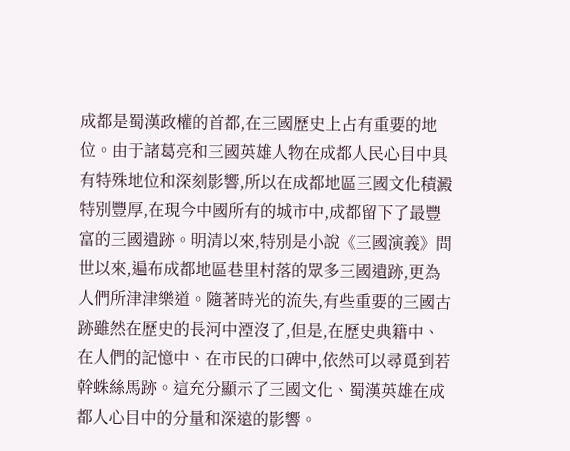成都是蜀漢政權的首都,在三國歷史上占有重要的地位。由于諸葛亮和三國英雄人物在成都人民心目中具有特殊地位和深刻影響,所以在成都地區三國文化積澱特別豐厚,在現今中國所有的城市中,成都留下了最豐富的三國遺跡。明清以來,特別是小說《三國演義》問世以來,遍布成都地區巷里村落的眾多三國遺跡,更為人們所津津樂道。隨著時光的流失,有些重要的三國古跡雖然在歷史的長河中湮沒了,但是,在歷史典籍中、在人們的記憶中、在市民的口碑中,依然可以尋覓到若幹蛛絲馬跡。這充分顯示了三國文化、蜀漢英雄在成都人心目中的分量和深遠的影響。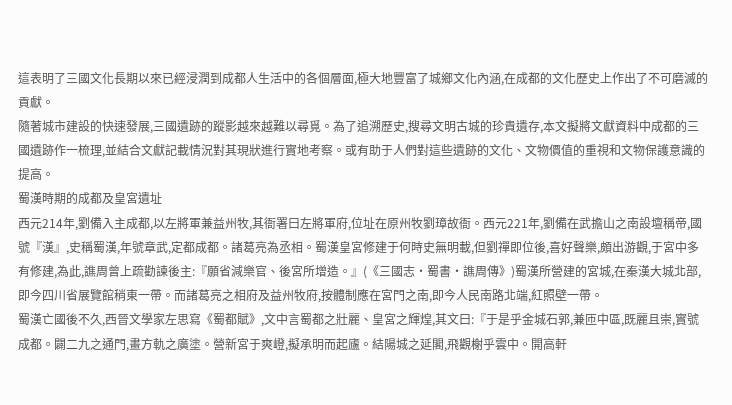這表明了三國文化長期以來已經浸潤到成都人生活中的各個層面,極大地豐富了城鄉文化內涵,在成都的文化歷史上作出了不可磨滅的貢獻。
隨著城市建設的快速發展,三國遺跡的蹤影越來越難以尋覓。為了追溯歷史,搜尋文明古城的珍貴遺存,本文擬將文獻資料中成都的三國遺跡作一梳理,並結合文獻記載情況對其現狀進行實地考察。或有助于人們對這些遺跡的文化、文物價值的重視和文物保護意識的提高。
蜀漢時期的成都及皇宮遺址
西元214年,劉備入主成都,以左將軍兼益州牧,其衙署曰左將軍府,位址在原州牧劉璋故衙。西元221年,劉備在武擔山之南設壇稱帝,國號『漢』,史稱蜀漢,年號章武,定都成都。諸葛亮為丞相。蜀漢皇宮修建于何時史無明載,但劉禪即位後,喜好聲樂,頗出游觀,于宮中多有修建,為此,譙周曾上疏勸諫後主:『願省減樂官、後宮所增造。』(《三國志·蜀書·譙周傳》)蜀漢所營建的宮城,在秦漢大城北部,即今四川省展覽館稍東一帶。而諸葛亮之相府及益州牧府,按體制應在宮門之南,即今人民南路北端,紅照壁一帶。
蜀漢亡國後不久,西晉文學家左思寫《蜀都賦》,文中言蜀都之壯麗、皇宮之輝煌,其文曰:『于是乎金城石郭,兼匝中區,既麗且崇,實號成都。闢二九之通門,畫方軌之廣塗。營新宮于爽嶝,擬承明而起廬。結陽城之延閣,飛觀榭乎雲中。開高軒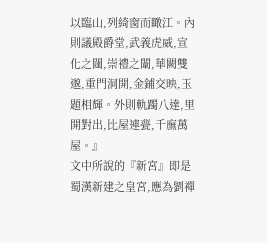以臨山,列綺窗而瞰江。內則議殿爵堂,武義虎威,宣化之闥,崇禮之闈,華闕雙邈,重門洞開,金鋪交映,玉題相輝。外則軌躅八達,里開對出,比屋連甍,千廡萬屋。』
文中所說的『新宮』即是蜀漢新建之皇宮,應為劉禪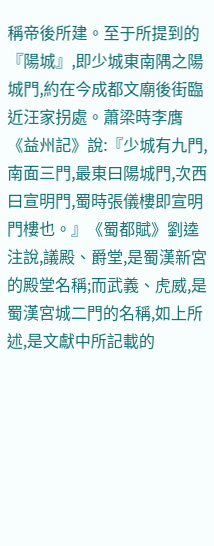稱帝後所建。至于所提到的『陽城』,即少城東南隅之陽城門,約在今成都文廟後街臨近汪家拐處。蕭梁時李膺《益州記》說:『少城有九門,南面三門,最東曰陽城門,次西曰宣明門,蜀時張儀樓即宣明門樓也。』《蜀都賦》劉逵注說,議殿、爵堂,是蜀漢新宮的殿堂名稱;而武義、虎威,是蜀漢宮城二門的名稱,如上所述,是文獻中所記載的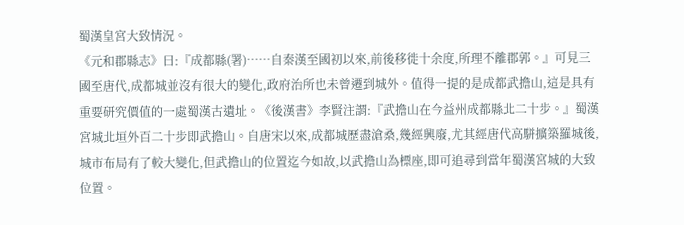蜀漢皇宮大致情況。
《元和郡縣志》曰:『成都縣(署)……自秦漢至國初以來,前後移徙十余度,所理不離郡郭。』可見三國至唐代,成都城並沒有很大的變化,政府治所也未曾遷到城外。值得一提的是成都武擔山,這是具有重要研究價值的一處蜀漢古遺址。《後漢書》李賢注謂:『武擔山在今益州成都縣北二十步。』蜀漢宮城北垣外百二十步即武擔山。自唐宋以來,成都城歷盡滄桑,幾經興廢,尤其經唐代高駢擴築羅城後,城市布局有了較大變化,但武擔山的位置迄今如故,以武擔山為標座,即可追尋到當年蜀漢宮城的大致位置。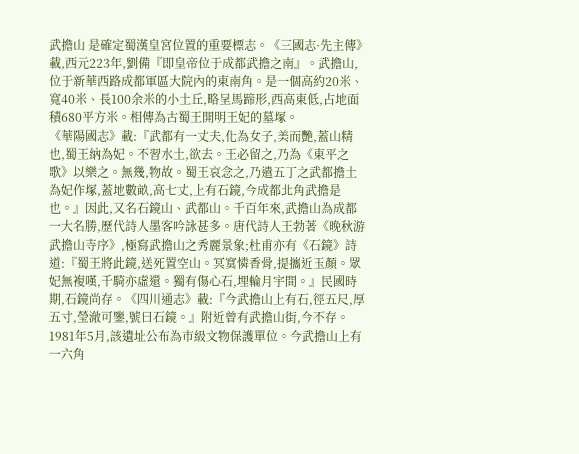武擔山 是確定蜀漢皇宮位置的重要標志。《三國志·先主傳》載,西元223年,劉備『即皇帝位于成都武擔之南』。武擔山,位于新華西路成都軍區大院內的東南角。是一個高約20米、寬40米、長100余米的小土丘,略呈馬蹄形,西高東低,占地面積680平方米。相傳為古蜀王開明王妃的墓塚。
《華陽國志》載:『武都有一丈夫,化為女子,美而艷,蓋山精也,蜀王納為妃。不習水土,欲去。王必留之,乃為《東平之歌》以樂之。無幾,物故。蜀王哀念之,乃遣五丁之武都擔土為妃作塚,蓋地數畝,高七丈,上有石鏡,今成都北角武擔是也。』因此,又名石鏡山、武都山。千百年來,武擔山為成都一大名勝,歷代詩人墨客吟詠甚多。唐代詩人王勃著《晚秋游武擔山寺序》,極寫武擔山之秀麗景象;杜甫亦有《石鏡》詩道:『蜀王將此鏡,送死置空山。冥寞憐香骨,提攜近玉顏。眾妃無複嘆,千騎亦虛還。獨有傷心石,埋輪月宇間。』民國時期,石鏡尚存。《四川通志》載:『今武擔山上有石,徑五尺,厚五寸,瑩澈可鑒,號曰石鏡。』附近曾有武擔山街,今不存。1981年5月,該遺址公布為市級文物保護單位。今武擔山上有一六角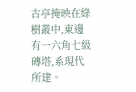古亭掩映在綠樹叢中,東邊有一六角七級磚塔,系現代所建。